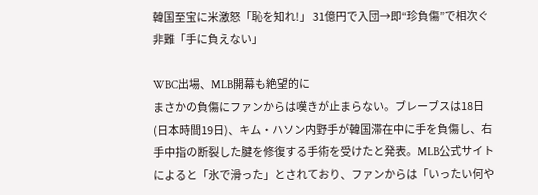韓国至宝に米激怒「恥を知れ!」 31億円で入団→即“珍負傷”で相次ぐ非難「手に負えない」

WBC出場、MLB開幕も絶望的に
まさかの負傷にファンからは嘆きが止まらない。ブレーブスは18日(日本時間19日)、キム・ハソン内野手が韓国滞在中に手を負傷し、右手中指の断裂した腱を修復する手術を受けたと発表。MLB公式サイトによると「氷で滑った」とされており、ファンからは「いったい何や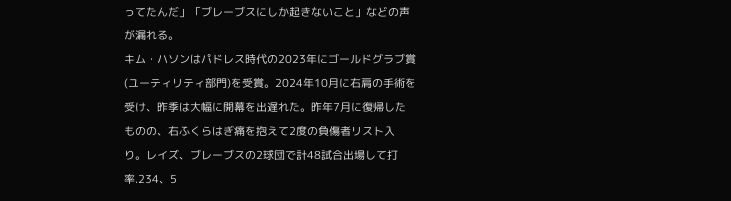ってたんだ」「ブレーブスにしか起きないこと」などの声が漏れる。
キム・ハソンはパドレス時代の2023年にゴールドグラブ賞(ユーティリティ部門)を受賞。2024年10月に右肩の手術を受け、昨季は大幅に開幕を出遅れた。昨年7月に復帰したものの、右ふくらはぎ痛を抱えて2度の負傷者リスト入り。レイズ、ブレーブスの2球団で計48試合出場して打率.234、5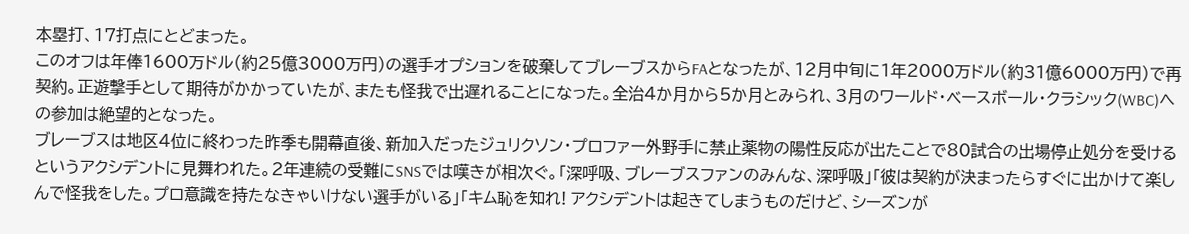本塁打、17打点にとどまった。
このオフは年俸1600万ドル(約25億3000万円)の選手オプションを破棄してブレーブスからFAとなったが、12月中旬に1年2000万ドル(約31億6000万円)で再契約。正遊撃手として期待がかかっていたが、またも怪我で出遅れることになった。全治4か月から5か月とみられ、3月のワールド・ベースボール・クラシック(WBC)への参加は絶望的となった。
ブレーブスは地区4位に終わった昨季も開幕直後、新加入だったジュリクソン・プロファー外野手に禁止薬物の陽性反応が出たことで80試合の出場停止処分を受けるというアクシデントに見舞われた。2年連続の受難にSNSでは嘆きが相次ぐ。「深呼吸、ブレーブスファンのみんな、深呼吸」「彼は契約が決まったらすぐに出かけて楽しんで怪我をした。プロ意識を持たなきゃいけない選手がいる」「キム恥を知れ! アクシデントは起きてしまうものだけど、シーズンが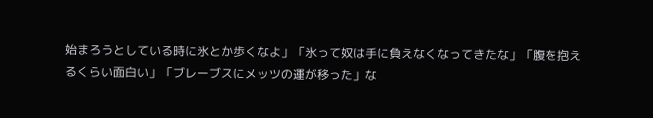始まろうとしている時に氷とか歩くなよ」「氷って奴は手に負えなくなってきたな」「腹を抱えるくらい面白い」「ブレーブスにメッツの運が移った」な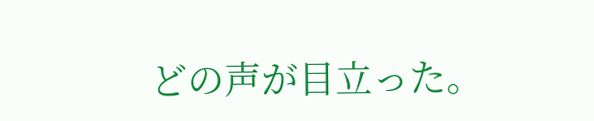どの声が目立った。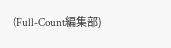(Full-Count編集部)